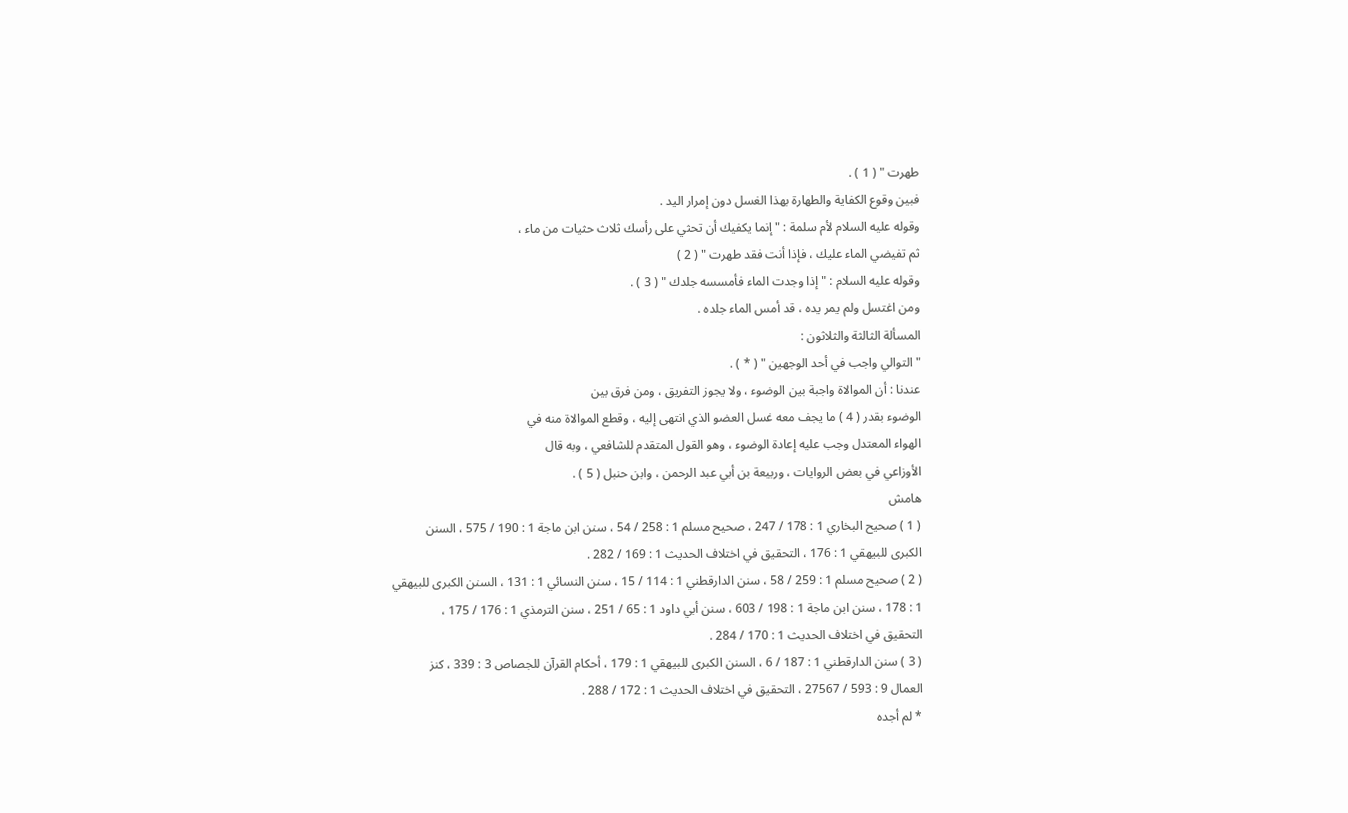طهرت " ( 1 ) .
فبين وقوع الكفاية والطهارة بهذا الغسل دون إمرار اليد .
وقوله عليه السلام لأم سلمة : " إنما يكفيك أن تحثي على رأسك ثلاث حثيات من ماء ،
ثم تفيضي الماء عليك ، فإذا أنت فقد طهرت " ( 2 )
وقوله عليه السلام : " إذا وجدت الماء فأمسسه جلدك " ( 3 ) .
ومن اغتسل ولم يمر يده ، قد أمس الماء جلده .
المسألة الثالثة والثلاثون :
" التوالي واجب في أحد الوجهين " ( * ) .
عندنا : أن الموالاة واجبة بين الوضوء ، ولا يجوز التفريق ، ومن فرق بين
الوضوء بقدر ( 4 ) ما يجف معه غسل العضو الذي انتهى إليه ، وقطع الموالاة منه في
الهواء المعتدل وجب عليه إعادة الوضوء ، وهو القول المتقدم للشافعي ، وبه قال
الأوزاعي في بعض الروايات ، وربيعة بن أبي عبد الرحمن ، وابن حنبل ( 5 ) .
هامش
( 1 ) صحيح البخاري 1 : 178 / 247 ، صحيح مسلم 1 : 258 / 54 ، سنن ابن ماجة 1 : 190 / 575 ، السنن
الكبرى للبيهقي 1 : 176 ، التحقيق في اختلاف الحديث 1 : 169 / 282 .
( 2 ) صحيح مسلم 1 : 259 / 58 ، سنن الدارقطني 1 : 114 / 15 ، سنن النسائي 1 : 131 ، السنن الكبرى للبيهقي
1 : 178 ، سنن ابن ماجة 1 : 198 / 603 ، سنن أبي داود 1 : 65 / 251 ، سنن الترمذي 1 : 176 / 175 ،
التحقيق في اختلاف الحديث 1 : 170 / 284 .
( 3 ) سنن الدارقطني 1 : 187 / 6 ، السنن الكبرى للبيهقي 1 : 179 ، أحكام القرآن للجصاص 3 : 339 ، كنز
العمال 9 : 593 / 27567 ، التحقيق في اختلاف الحديث 1 : 172 / 288 .
* لم أجده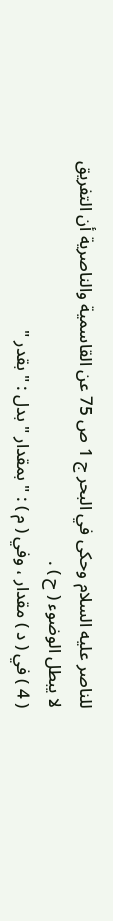للناصر عليه السلام وحكى في البحر ج 1 ص 75 عن القاسمية والناصرية أن التفريق لا يبطل الوضوء ( ح ) .
( 4 ) في ( د ) مقدار ، وفي ( م ) : " بمقدار " بدل : " بقدر "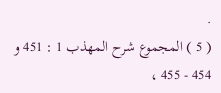.
( 5 ) المجموع شرح المهذب 1 : 451 و 454 - 455 ،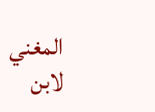المغني لابن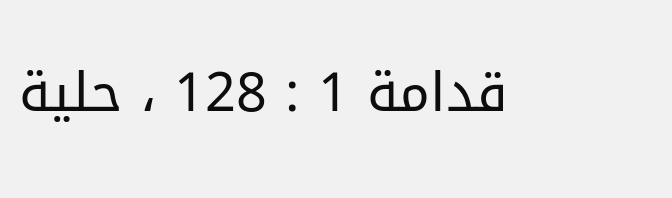قدامة 1 : 128 ، حلية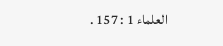العلماء 1 : 157 .